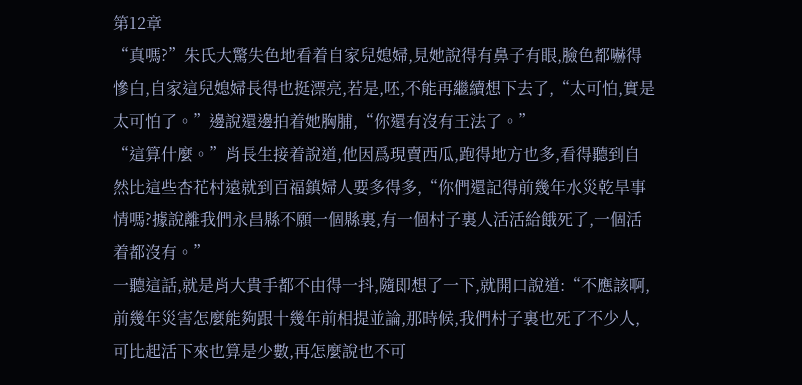第12章
“真嗎?”朱氏大驚失色地看着自家兒媳婦,見她說得有鼻子有眼,臉色都嚇得慘白,自家這兒媳婦長得也挺漂亮,若是,呸,不能再繼續想下去了,“太可怕,實是太可怕了。”邊說還邊拍着她胸脯,“你還有沒有王法了。”
“這算什麼。”肖長生接着說道,他因爲現賣西瓜,跑得地方也多,看得聽到自然比這些杏花村遠就到百福鎮婦人要多得多,“你們還記得前幾年水災乾旱事情嗎?據說離我們永昌縣不願一個縣裏,有一個村子裏人活活給餓死了,一個活着都沒有。”
一聽這話,就是肖大貴手都不由得一抖,隨即想了一下,就開口說道:“不應該啊,前幾年災害怎麼能夠跟十幾年前相提並論,那時候,我們村子裏也死了不少人,可比起活下來也算是少數,再怎麼說也不可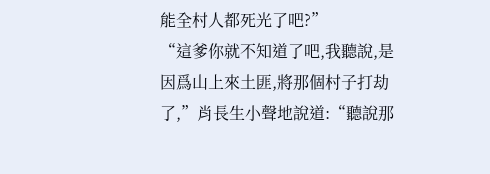能全村人都死光了吧?”
“這爹你就不知道了吧,我聽說,是因爲山上來土匪,將那個村子打劫了,”肖長生小聲地說道:“聽說那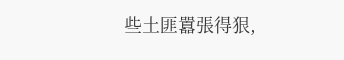些土匪囂張得狠,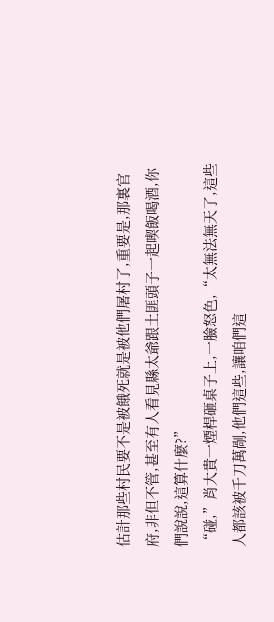估計那些村民要不是被餓死就是被他們屠村了,重要是,那裏官府,非但不管,甚至有人看見縣太爺跟土匪頭子一起喫飯喝酒,你們說說,這算什麼?”
“碰,”肖大貴一煙桿砸桌子上,一臉怒色,“太無法無天了,這些人都該被千刀萬剮,他們這些,讓咱們這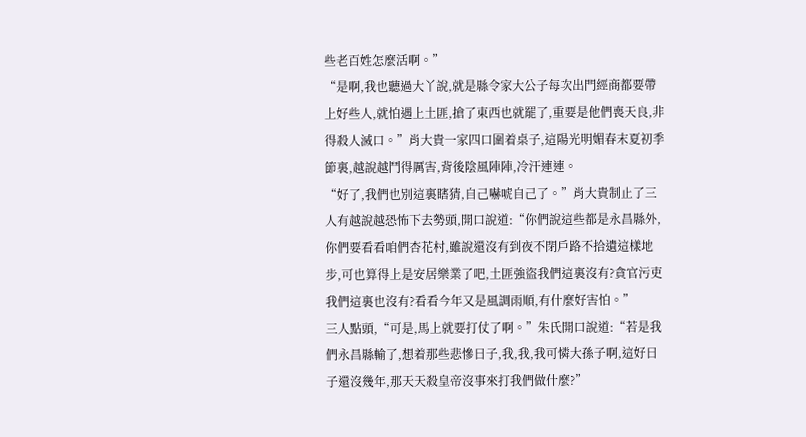些老百姓怎麼活啊。”
“是啊,我也聽過大丫說,就是縣令家大公子每次出門經商都要帶上好些人,就怕遇上土匪,搶了東西也就罷了,重要是他們喪天良,非得殺人滅口。”肖大貴一家四口圍着桌子,這陽光明媚春末夏初季節裏,越說越鬥得厲害,背後陰風陣陣,冷汗連連。
“好了,我們也別這裏瞎猜,自己嚇唬自己了。”肖大貴制止了三人有越說越恐怖下去勢頭,開口說道:“你們說這些都是永昌縣外,你們要看看咱們杏花村,雖說還沒有到夜不閉戶路不拾遺這樣地步,可也算得上是安居樂業了吧,土匪強盜我們這裏沒有?貪官污吏我們這裏也沒有?看看今年又是風調雨順,有什麼好害怕。”
三人點頭,“可是,馬上就要打仗了啊。”朱氏開口說道:“若是我們永昌縣輸了,想着那些悲慘日子,我,我,我可憐大孫子啊,這好日子還沒幾年,那天天殺皇帝沒事來打我們做什麼?”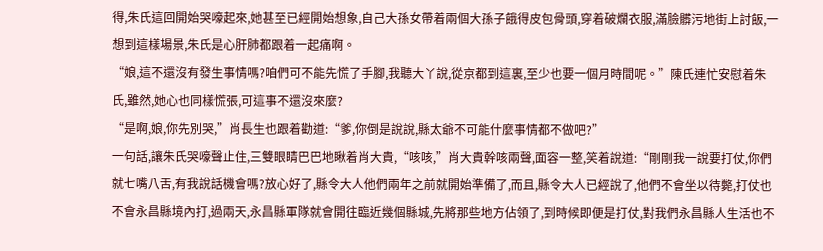得,朱氏這回開始哭嚎起來,她甚至已經開始想象,自己大孫女帶着兩個大孫子餓得皮包骨頭,穿着破爛衣服,滿臉髒污地街上討飯,一想到這樣場景,朱氏是心肝肺都跟着一起痛啊。
“娘,這不還沒有發生事情嗎?咱們可不能先慌了手腳,我聽大丫說,從京都到這裏,至少也要一個月時間呢。”陳氏連忙安慰着朱氏,雖然,她心也同樣慌張,可這事不還沒來麼?
“是啊,娘,你先別哭,”肖長生也跟着勸道:“爹,你倒是說說,縣太爺不可能什麼事情都不做吧?”
一句話,讓朱氏哭嚎聲止住,三雙眼睛巴巴地瞅着肖大貴,“咳咳,”肖大貴幹咳兩聲,面容一整,笑着說道:“剛剛我一說要打仗,你們就七嘴八舌,有我說話機會嗎?放心好了,縣令大人他們兩年之前就開始準備了,而且,縣令大人已經說了,他們不會坐以待斃,打仗也不會永昌縣境內打,過兩天,永昌縣軍隊就會開往臨近幾個縣城,先將那些地方佔領了,到時候即便是打仗,對我們永昌縣人生活也不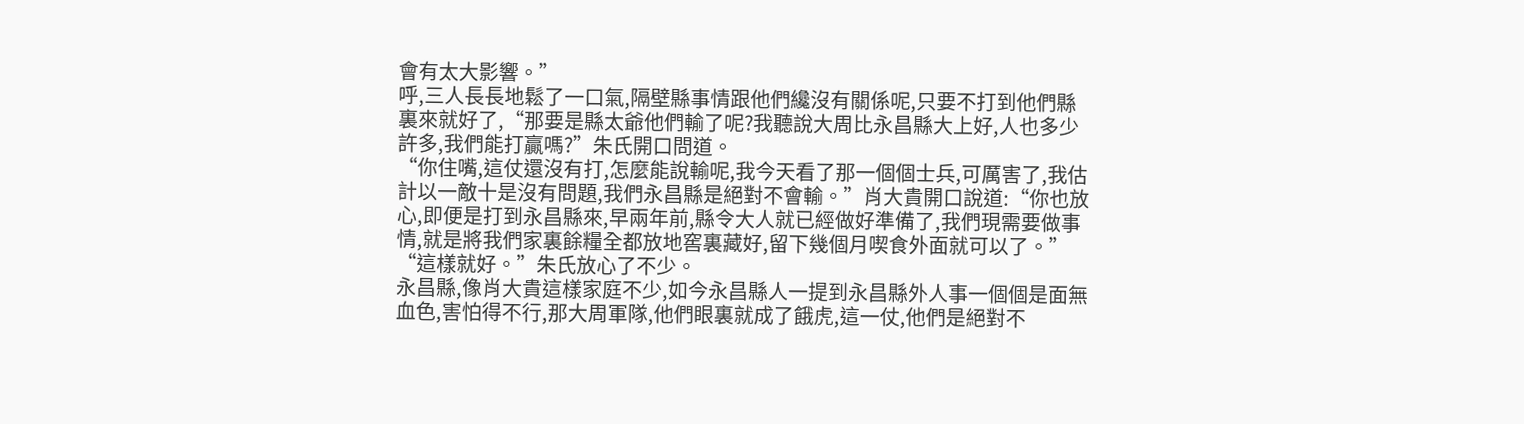會有太大影響。”
呼,三人長長地鬆了一口氣,隔壁縣事情跟他們纔沒有關係呢,只要不打到他們縣裏來就好了,“那要是縣太爺他們輸了呢?我聽說大周比永昌縣大上好,人也多少許多,我們能打贏嗎?”朱氏開口問道。
“你住嘴,這仗還沒有打,怎麼能說輸呢,我今天看了那一個個士兵,可厲害了,我估計以一敵十是沒有問題,我們永昌縣是絕對不會輸。”肖大貴開口說道:“你也放心,即便是打到永昌縣來,早兩年前,縣令大人就已經做好準備了,我們現需要做事情,就是將我們家裏餘糧全都放地窖裏藏好,留下幾個月喫食外面就可以了。”
“這樣就好。”朱氏放心了不少。
永昌縣,像肖大貴這樣家庭不少,如今永昌縣人一提到永昌縣外人事一個個是面無血色,害怕得不行,那大周軍隊,他們眼裏就成了餓虎,這一仗,他們是絕對不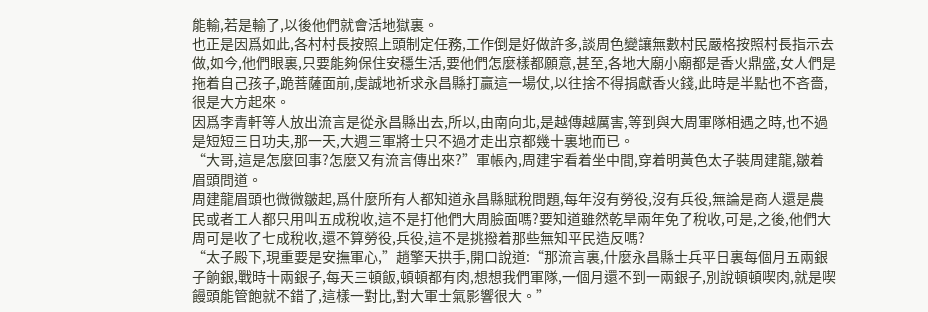能輸,若是輸了,以後他們就會活地獄裏。
也正是因爲如此,各村村長按照上頭制定任務,工作倒是好做許多,談周色變讓無數村民嚴格按照村長指示去做,如今,他們眼裏,只要能夠保住安穩生活,要他們怎麼樣都願意,甚至,各地大廟小廟都是香火鼎盛,女人們是拖着自己孩子,跪菩薩面前,虔誠地祈求永昌縣打贏這一場仗,以往捨不得捐獻香火錢,此時是半點也不吝嗇,很是大方起來。
因爲李青軒等人放出流言是從永昌縣出去,所以,由南向北,是越傳越厲害,等到與大周軍隊相遇之時,也不過是短短三日功夫,那一天,大週三軍將士只不過才走出京都幾十裏地而已。
“大哥,這是怎麼回事?怎麼又有流言傳出來?”軍帳內,周建宇看着坐中間,穿着明黃色太子裝周建龍,皺着眉頭問道。
周建龍眉頭也微微皺起,爲什麼所有人都知道永昌縣賦稅問題,每年沒有勞役,沒有兵役,無論是商人還是農民或者工人都只用叫五成稅收,這不是打他們大周臉面嗎?要知道雖然乾旱兩年免了稅收,可是,之後,他們大周可是收了七成稅收,還不算勞役,兵役,這不是挑撥着那些無知平民造反嗎?
“太子殿下,現重要是安撫軍心,”趙擎天拱手,開口說道:“那流言裏,什麼永昌縣士兵平日裏每個月五兩銀子餉銀,戰時十兩銀子,每天三頓飯,頓頓都有肉,想想我們軍隊,一個月還不到一兩銀子,別說頓頓喫肉,就是喫饅頭能管飽就不錯了,這樣一對比,對大軍士氣影響很大。”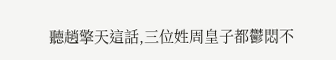聽趙擎天這話,三位姓周皇子都鬱悶不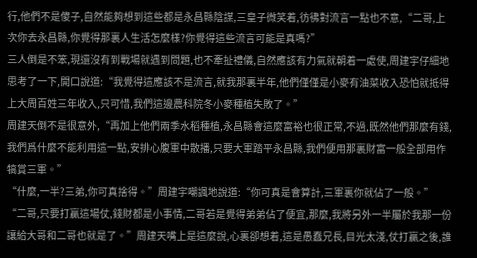行,他們不是傻子,自然能夠想到這些都是永昌縣陰謀,三皇子微笑着,彷彿對流言一點也不意,“二哥,上次你去永昌縣,你覺得那裏人生活怎麼樣?你覺得這些流言可能是真嗎?”
三人倒是不笨,現還沒有到戰場就遇到問題,也不牽扯禮儀,自然應該有力氣就朝着一處使,周建宇仔細地思考了一下,開口說道:“我覺得這應該不是流言,就我那裏半年,他們僅僅是小麥有油菜收入恐怕就抵得上大周百姓三年收入,只可惜,我們這邊農科院冬小麥種植失敗了。”
周建天倒不是很意外,“再加上他們兩季水稻種植,永昌縣會這麼富裕也很正常,不過,既然他們那麼有錢,我們爲什麼不能利用這一點,安排心腹軍中散播,只要大軍踏平永昌縣,我們便用那裏財富一般全部用作犒賞三軍。”
“什麼,一半?三弟,你可真捨得。”周建宇嘲諷地說道:“你可真是會算計,三軍裏你就佔了一般。”
“二哥,只要打贏這場仗,錢財都是小事情,二哥若是覺得弟弟佔了便宜,那麼,我將另外一半屬於我那一份讓給大哥和二哥也就是了。”周建天嘴上是這麼說,心裏卻想着,這是愚蠢兄長,目光太淺,仗打贏之後,誰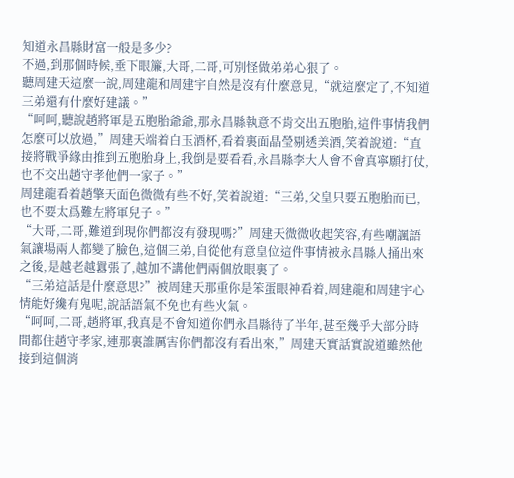知道永昌縣財富一般是多少?
不過,到那個時候,垂下眼簾,大哥,二哥,可別怪做弟弟心狠了。
聽周建天這麼一說,周建龍和周建宇自然是沒有什麼意見,“就這麼定了,不知道三弟還有什麼好建議。”
“呵呵,聽說趙將軍是五胞胎爺爺,那永昌縣執意不肯交出五胞胎,這件事情我們怎麼可以放過,”周建天端着白玉酒杯,看着裏面晶瑩剔透美酒,笑着說道:“直接將戰爭緣由推到五胞胎身上,我倒是要看看,永昌縣李大人會不會真寧願打仗,也不交出趙守孝他們一家子。”
周建龍看着趙擎天面色微微有些不好,笑着說道:“三弟,父皇只要五胞胎而已,也不要太爲難左將軍兒子。”
“大哥,二哥,難道到現你們都沒有發現嗎?”周建天微微收起笑容,有些嘲諷語氣讓場兩人都變了臉色,這個三弟,自從他有意皇位這件事情被永昌縣人捅出來之後,是越老越囂張了,越加不講他們兩個放眼裏了。
“三弟這話是什麼意思?”被周建天那重你是笨蛋眼神看着,周建龍和周建宇心情能好纔有鬼呢,說話語氣不免也有些火氣。
“呵呵,二哥,趙將軍,我真是不會知道你們永昌縣待了半年,甚至幾乎大部分時間都住趙守孝家,連那裏誰厲害你們都沒有看出來,”周建天實話實說道雖然他接到這個消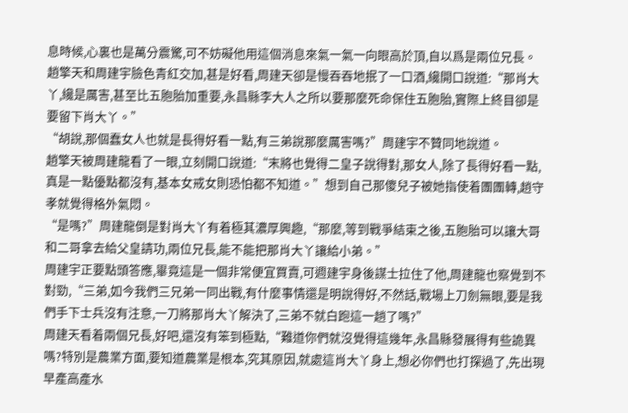息時候,心裏也是萬分震驚,可不妨礙他用這個消息來氣一氣一向眼高於頂,自以爲是兩位兄長。
趙擎天和周建宇臉色青紅交加,甚是好看,周建天卻是慢吞吞地抿了一口酒,纔開口說道:“那肖大丫,纔是厲害,甚至比五胞胎加重要,永昌縣李大人之所以要那麼死命保住五胞胎,實際上終目卻是要留下肖大丫。”
“胡說,那個蠢女人也就是長得好看一點,有三弟說那麼厲害嗎?”周建宇不贊同地說道。
趙擎天被周建龍看了一眼,立刻開口說道:“末將也覺得二皇子說得對,那女人,除了長得好看一點,真是一點優點都沒有,基本女戒女則恐怕都不知道。”想到自己那傻兒子被她指使着團團轉,趙守孝就覺得格外氣悶。
“是嗎?”周建龍倒是對肖大丫有着極其濃厚興趣,“那麼,等到戰爭結束之後,五胞胎可以讓大哥和二哥拿去給父皇請功,兩位兄長,能不能把那肖大丫讓給小弟。”
周建宇正要點頭答應,畢竟這是一個非常便宜買賣,可週建宇身後謀士拉住了他,周建龍也察覺到不對勁,“三弟,如今我們三兄弟一同出戰,有什麼事情還是明說得好,不然話,戰場上刀劍無眼,要是我們手下士兵沒有注意,一刀將那肖大丫解決了,三弟不就白跑這一趟了嗎?”
周建天看着兩個兄長,好吧,還沒有笨到極點,“難道你們就沒覺得這幾年,永昌縣發展得有些詭異嗎?特別是農業方面,要知道農業是根本,究其原因,就處這肖大丫身上,想必你們也打探過了,先出現早產高產水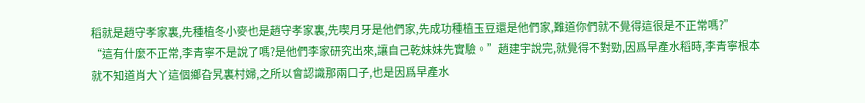稻就是趙守孝家裏,先種植冬小麥也是趙守孝家裏,先喫月牙是他們家,先成功種植玉豆還是他們家,難道你們就不覺得這很是不正常嗎?”
“這有什麼不正常,李青寧不是說了嗎?是他們李家研究出來,讓自己乾妹妹先實驗。”趙建宇說完,就覺得不對勁,因爲早產水稻時,李青寧根本就不知道肖大丫這個鄉旮旯裏村婦,之所以會認識那兩口子,也是因爲早產水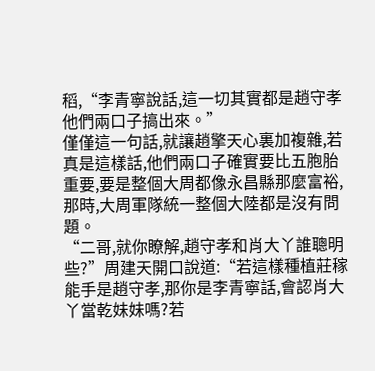稻,“李青寧說話,這一切其實都是趙守孝他們兩口子搞出來。”
僅僅這一句話,就讓趙擎天心裏加複雜,若真是這樣話,他們兩口子確實要比五胞胎重要,要是整個大周都像永昌縣那麼富裕,那時,大周軍隊統一整個大陸都是沒有問題。
“二哥,就你瞭解,趙守孝和肖大丫誰聰明些?”周建天開口說道:“若這樣種植莊稼能手是趙守孝,那你是李青寧話,會認肖大丫當乾妹妹嗎?若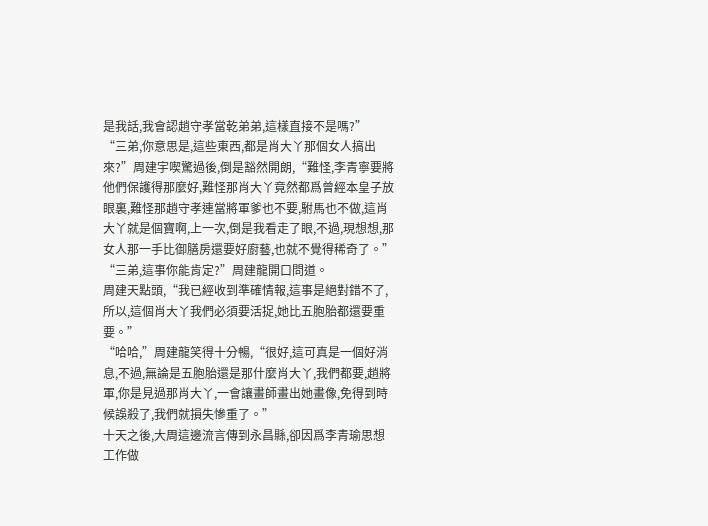是我話,我會認趙守孝當乾弟弟,這樣直接不是嗎?”
“三弟,你意思是,這些東西,都是肖大丫那個女人搞出來?”周建宇喫驚過後,倒是豁然開朗,“難怪,李青寧要將他們保護得那麼好,難怪那肖大丫竟然都爲曾經本皇子放眼裏,難怪那趙守孝連當將軍爹也不要,駙馬也不做,這肖大丫就是個寶啊,上一次,倒是我看走了眼,不過,現想想,那女人那一手比御膳房還要好廚藝,也就不覺得稀奇了。”
“三弟,這事你能肯定?”周建龍開口問道。
周建天點頭,“我已經收到準確情報,這事是絕對錯不了,所以,這個肖大丫我們必須要活捉,她比五胞胎都還要重要。”
“哈哈,”周建龍笑得十分暢,“很好,這可真是一個好消息,不過,無論是五胞胎還是那什麼肖大丫,我們都要,趙將軍,你是見過那肖大丫,一會讓畫師畫出她畫像,免得到時候誤殺了,我們就損失慘重了。”
十天之後,大周這邊流言傳到永昌縣,卻因爲李青瑜思想工作做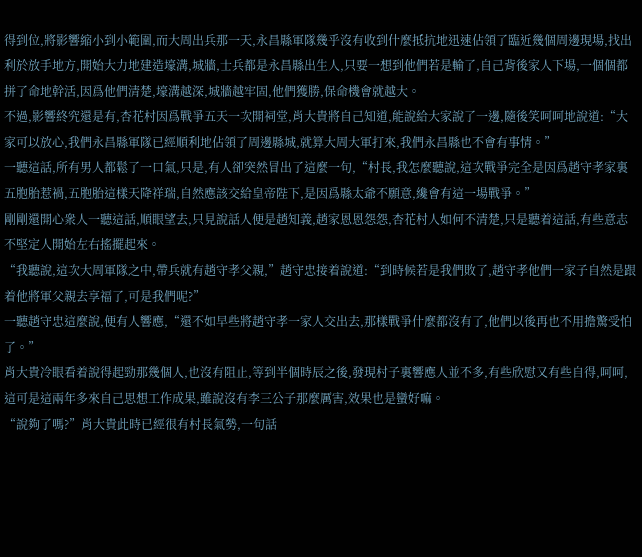得到位,將影響縮小到小範圍,而大周出兵那一天,永昌縣軍隊幾乎沒有收到什麼抵抗地迅速佔領了臨近幾個周邊現場,找出利於放手地方,開始大力地建造壕溝,城牆,士兵都是永昌縣出生人,只要一想到他們若是輸了,自己背後家人下場,一個個都拼了命地幹活,因爲他們清楚,壕溝越深,城牆越牢固,他們獲勝,保命機會就越大。
不過,影響終究還是有,杏花村因爲戰爭五天一次開祠堂,肖大貴將自己知道,能說給大家說了一邊,隨後笑呵呵地說道:“大家可以放心,我們永昌縣軍隊已經順利地佔領了周邊縣城,就算大周大軍打來,我們永昌縣也不會有事情。”
一聽這話,所有男人都鬆了一口氣,只是,有人卻突然冒出了這麼一句,“村長,我怎麼聽說,這次戰爭完全是因爲趙守孝家裏五胞胎惹禍,五胞胎這樣天降祥瑞,自然應該交給皇帝陛下,是因爲縣太爺不願意,纔會有這一場戰爭。”
剛剛還開心衆人一聽這話,順眼望去,只見說話人便是趙知義,趙家恩恩怨怨,杏花村人如何不清楚,只是聽着這話,有些意志不堅定人開始左右搖擺起來。
“我聽說,這次大周軍隊之中,帶兵就有趙守孝父親,”趙守忠接着說道:“到時候若是我們敗了,趙守孝他們一家子自然是跟着他將軍父親去享福了,可是我們呢?”
一聽趙守忠這麼說,便有人響應,“還不如早些將趙守孝一家人交出去,那樣戰爭什麼都沒有了,他們以後再也不用擔驚受怕了。”
肖大貴冷眼看着說得起勁那幾個人,也沒有阻止,等到半個時辰之後,發現村子裏響應人並不多,有些欣慰又有些自得,呵呵,這可是這兩年多來自己思想工作成果,雖說沒有李三公子那麼厲害,效果也是蠻好嘛。
“說夠了嗎?”肖大貴此時已經很有村長氣勢,一句話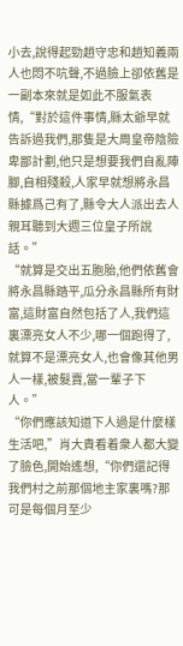小去,說得起勁趙守忠和趙知義兩人也悶不吭聲,不過臉上卻依舊是一副本來就是如此不服氣表情,“對於這件事情,縣太爺早就告訴過我們,那隻是大周皇帝陰險卑鄙計劃,他只是想要我們自亂陣腳,自相殘殺,人家早就想將永昌縣據爲己有了,縣令大人派出去人親耳聽到大週三位皇子所說話。”
“就算是交出五胞胎,他們依舊會將永昌縣踏平,瓜分永昌縣所有財富,這財富自然包括了人,我們這裏漂亮女人不少,哪一個跑得了,就算不是漂亮女人,也會像其他男人一樣,被髮賣,當一輩子下人。”
“你們應該知道下人過是什麼樣生活吧,”肖大貴看着衆人都大變了臉色,開始遙想,“你們還記得我們村之前那個地主家裏嗎?那可是每個月至少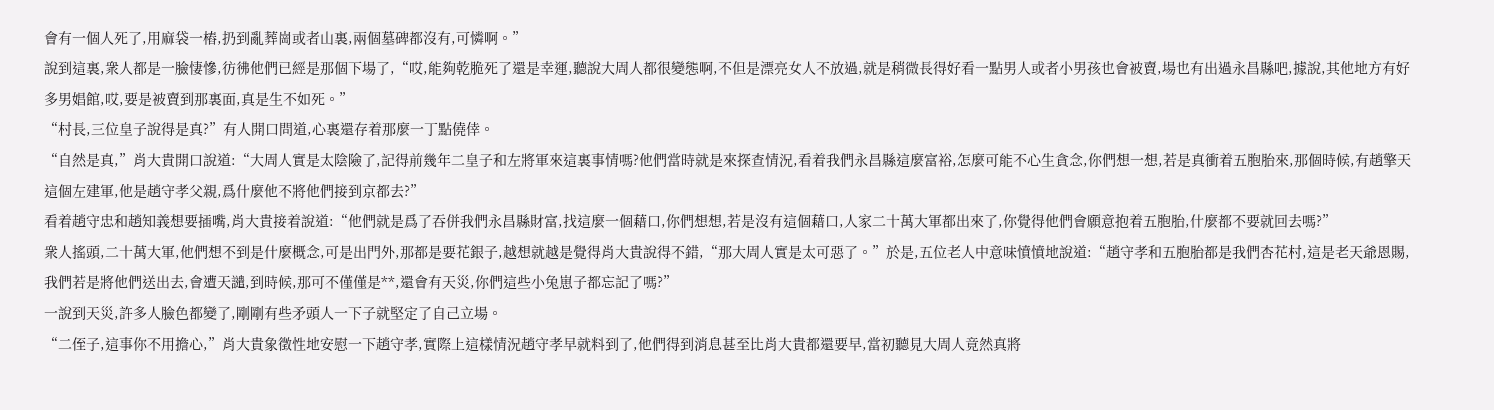會有一個人死了,用麻袋一樁,扔到亂葬崗或者山裏,兩個墓碑都沒有,可憐啊。”
說到這裏,衆人都是一臉悽慘,彷彿他們已經是那個下場了,“哎,能夠乾脆死了還是幸運,聽說大周人都很變態啊,不但是漂亮女人不放過,就是稍微長得好看一點男人或者小男孩也會被賣,場也有出過永昌縣吧,據說,其他地方有好多男娼館,哎,要是被賣到那裏面,真是生不如死。”
“村長,三位皇子說得是真?”有人開口問道,心裏還存着那麼一丁點僥倖。
“自然是真,”肖大貴開口說道:“大周人實是太陰險了,記得前幾年二皇子和左將軍來這裏事情嗎?他們當時就是來探查情況,看着我們永昌縣這麼富裕,怎麼可能不心生貪念,你們想一想,若是真衝着五胞胎來,那個時候,有趙擎天這個左建軍,他是趙守孝父親,爲什麼他不將他們接到京都去?”
看着趙守忠和趙知義想要插嘴,肖大貴接着說道:“他們就是爲了吞併我們永昌縣財富,找這麼一個藉口,你們想想,若是沒有這個藉口,人家二十萬大軍都出來了,你覺得他們會願意抱着五胞胎,什麼都不要就回去嗎?”
衆人搖頭,二十萬大軍,他們想不到是什麼概念,可是出門外,那都是要花銀子,越想就越是覺得肖大貴說得不錯,“那大周人實是太可惡了。”於是,五位老人中意味憤憤地說道:“趙守孝和五胞胎都是我們杏花村,這是老天爺恩賜,我們若是將他們送出去,會遭天譴,到時候,那可不僅僅是**,還會有天災,你們這些小兔崽子都忘記了嗎?”
一說到天災,許多人臉色都變了,剛剛有些矛頭人一下子就堅定了自己立場。
“二侄子,這事你不用擔心,”肖大貴象徵性地安慰一下趙守孝,實際上這樣情況趙守孝早就料到了,他們得到消息甚至比肖大貴都還要早,當初聽見大周人竟然真將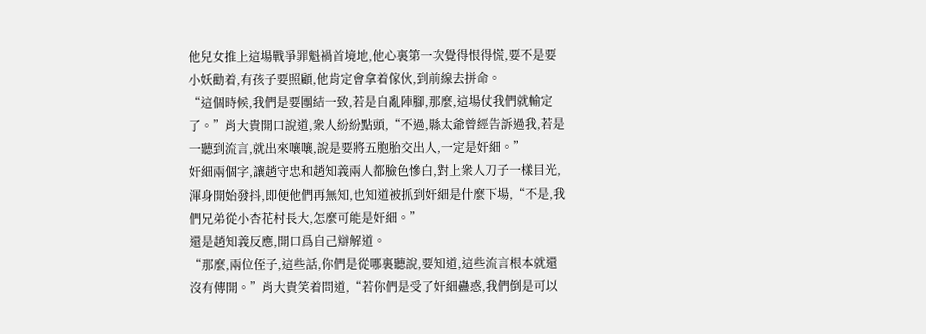他兒女推上這場戰爭罪魁禍首境地,他心裏第一次覺得恨得慌,要不是要小妖勸着,有孩子要照顧,他肯定會拿着傢伙,到前線去拼命。
“這個時候,我們是要團結一致,若是自亂陣腳,那麼,這場仗我們就輸定了。”肖大貴開口說道,衆人紛紛點頭,“不過,縣太爺曾經告訴過我,若是一聽到流言,就出來嚷嚷,說是要將五胞胎交出人,一定是奸細。”
奸細兩個字,讓趙守忠和趙知義兩人都臉色慘白,對上衆人刀子一樣目光,渾身開始發抖,即便他們再無知,也知道被抓到奸細是什麼下場,“不是,我們兄弟從小杏花村長大,怎麼可能是奸細。”
還是趙知義反應,開口爲自己辯解道。
“那麼,兩位侄子,這些話,你們是從哪裏聽說,要知道,這些流言根本就還沒有傳開。”肖大貴笑着問道,“若你們是受了奸細蠱惑,我們倒是可以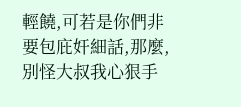輕饒,可若是你們非要包庇奸細話,那麼,別怪大叔我心狠手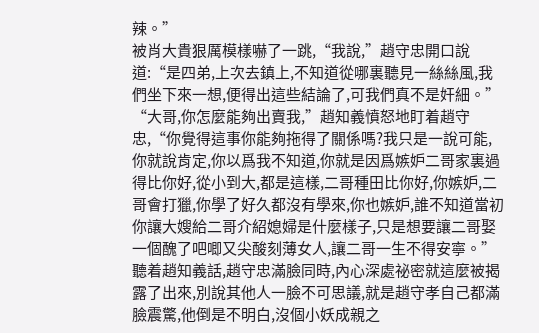辣。”
被肖大貴狠厲模樣嚇了一跳,“我說,”趙守忠開口說道:“是四弟,上次去鎮上,不知道從哪裏聽見一絲絲風,我們坐下來一想,便得出這些結論了,可我們真不是奸細。”
“大哥,你怎麼能夠出賣我,”趙知義憤怒地盯着趙守忠,“你覺得這事你能夠拖得了關係嗎?我只是一說可能,你就說肯定,你以爲我不知道,你就是因爲嫉妒二哥家裏過得比你好,從小到大,都是這樣,二哥種田比你好,你嫉妒,二哥會打獵,你學了好久都沒有學來,你也嫉妒,誰不知道當初你讓大嫂給二哥介紹媳婦是什麼樣子,只是想要讓二哥娶一個醜了吧唧又尖酸刻薄女人,讓二哥一生不得安寧。”
聽着趙知義話,趙守忠滿臉同時,內心深處祕密就這麼被揭露了出來,別說其他人一臉不可思議,就是趙守孝自己都滿臉震驚,他倒是不明白,沒個小妖成親之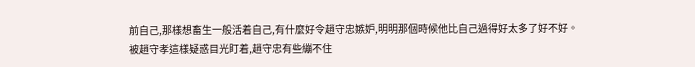前自己,那樣想畜生一般活着自己,有什麼好令趙守忠嫉妒,明明那個時候他比自己過得好太多了好不好。
被趙守孝這樣疑惑目光盯着,趙守忠有些繃不住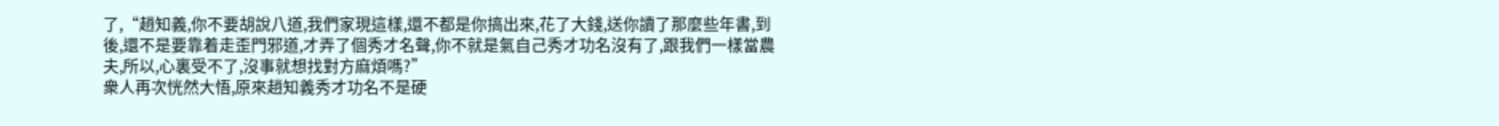了,“趙知義,你不要胡說八道,我們家現這樣,還不都是你搞出來,花了大錢,送你讀了那麼些年書,到後,還不是要靠着走歪門邪道,才弄了個秀才名聲,你不就是氣自己秀才功名沒有了,跟我們一樣當農夫,所以,心裏受不了,沒事就想找對方麻煩嗎?”
衆人再次恍然大悟,原來趙知義秀才功名不是硬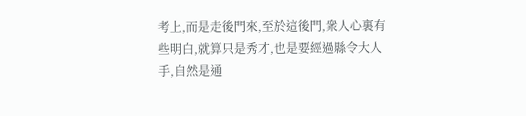考上,而是走後門來,至於這後門,衆人心裏有些明白,就算只是秀才,也是要經過縣令大人手,自然是通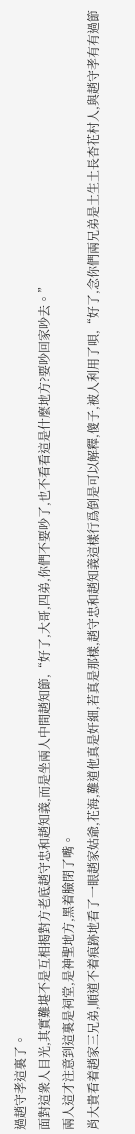過趙守孝這裏了。
面對這衆人目光,其實難堪不是互相揭對方老底趙守忠和趙知義,而是坐兩人中間趙知節,“好了,大哥,四弟,你們不要吵了,也不看看這是什麼地方?要吵回家吵去。”
兩人這才注意到這裏是祠堂,是神聖地方,黑着臉閉了嘴。
肖大貴看着趙家三兄弟,順道不着痕跡地看了一眼趙家姑爺,花海,難道他真是奸細,若真是那樣,趙守忠和趙知義這樣行爲倒是可以解釋,傻子,被人利用了唄,“好了,念你們兩兄弟是土生土長杏花村人,與趙守孝有有過節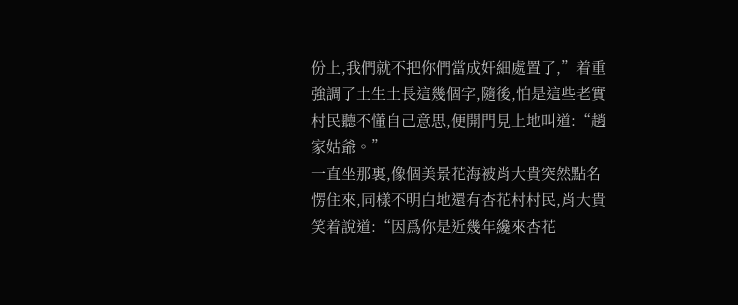份上,我們就不把你們當成奸細處置了,”着重強調了土生土長這幾個字,隨後,怕是這些老實村民聽不懂自己意思,便開門見上地叫道:“趙家姑爺。”
一直坐那裏,像個美景花海被肖大貴突然點名愣住來,同樣不明白地還有杏花村村民,肖大貴笑着說道:“因爲你是近幾年纔來杏花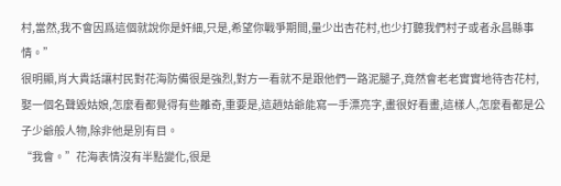村,當然,我不會因爲這個就說你是奸細,只是,希望你戰爭期間,量少出杏花村,也少打聽我們村子或者永昌縣事情。”
很明顯,肖大貴話讓村民對花海防備很是強烈,對方一看就不是跟他們一路泥腿子,竟然會老老實實地待杏花村,娶一個名聲毀姑娘,怎麼看都覺得有些離奇,重要是,這趙姑爺能寫一手漂亮字,畫很好看畫,這樣人,怎麼看都是公子少爺般人物,除非他是別有目。
“我會。”花海表情沒有半點變化,很是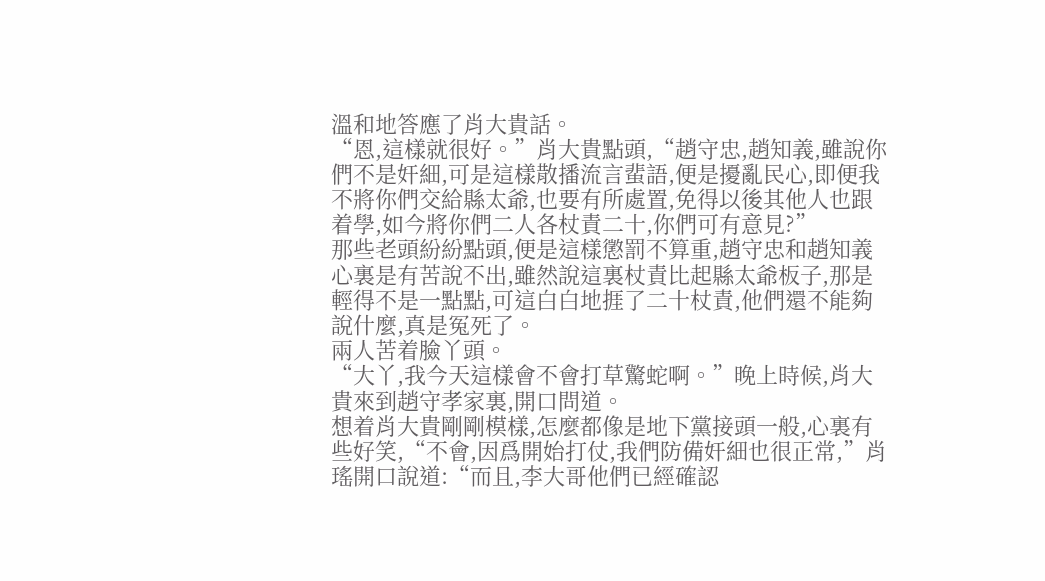溫和地答應了肖大貴話。
“恩,這樣就很好。”肖大貴點頭,“趙守忠,趙知義,雖說你們不是奸細,可是這樣散播流言蜚語,便是擾亂民心,即便我不將你們交給縣太爺,也要有所處置,免得以後其他人也跟着學,如今將你們二人各杖責二十,你們可有意見?”
那些老頭紛紛點頭,便是這樣懲罰不算重,趙守忠和趙知義心裏是有苦說不出,雖然說這裏杖責比起縣太爺板子,那是輕得不是一點點,可這白白地捱了二十杖責,他們還不能夠說什麼,真是冤死了。
兩人苦着臉丫頭。
“大丫,我今天這樣會不會打草驚蛇啊。”晚上時候,肖大貴來到趙守孝家裏,開口問道。
想着肖大貴剛剛模樣,怎麼都像是地下黨接頭一般,心裏有些好笑,“不會,因爲開始打仗,我們防備奸細也很正常,”肖瑤開口說道:“而且,李大哥他們已經確認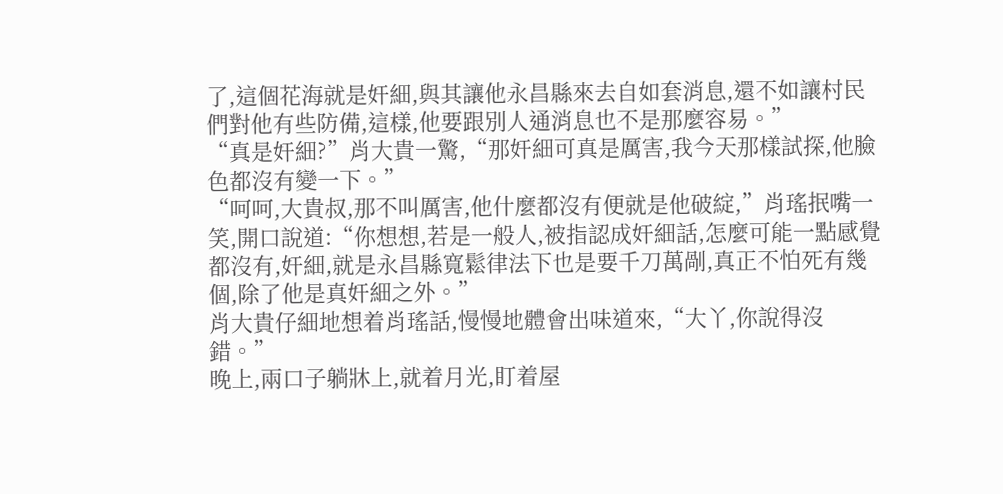了,這個花海就是奸細,與其讓他永昌縣來去自如套消息,還不如讓村民們對他有些防備,這樣,他要跟別人通消息也不是那麼容易。”
“真是奸細?”肖大貴一驚,“那奸細可真是厲害,我今天那樣試探,他臉色都沒有變一下。”
“呵呵,大貴叔,那不叫厲害,他什麼都沒有便就是他破綻,”肖瑤抿嘴一笑,開口說道:“你想想,若是一般人,被指認成奸細話,怎麼可能一點感覺都沒有,奸細,就是永昌縣寬鬆律法下也是要千刀萬剮,真正不怕死有幾個,除了他是真奸細之外。”
肖大貴仔細地想着肖瑤話,慢慢地體會出味道來,“大丫,你說得沒錯。”
晚上,兩口子躺牀上,就着月光,盯着屋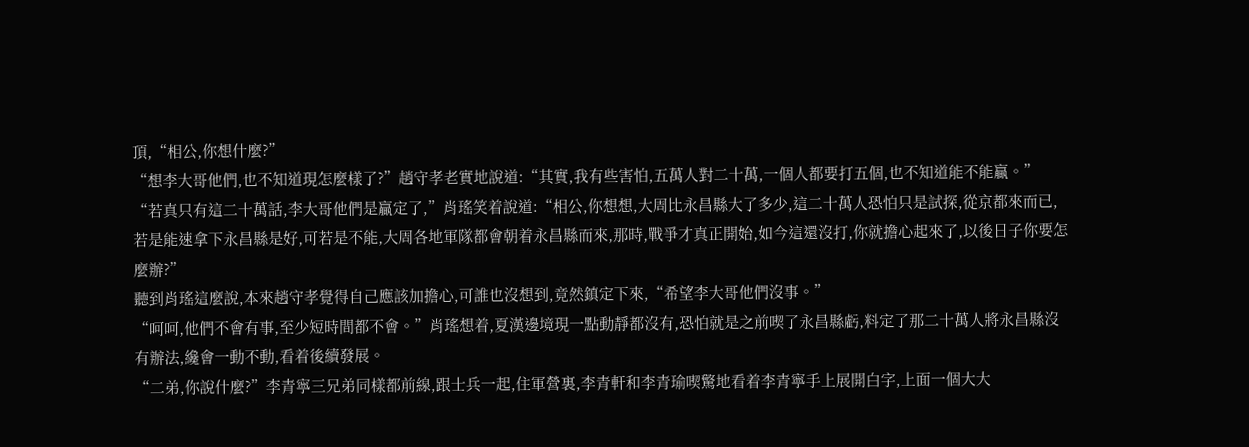頂,“相公,你想什麼?”
“想李大哥他們,也不知道現怎麼樣了?”趙守孝老實地說道:“其實,我有些害怕,五萬人對二十萬,一個人都要打五個,也不知道能不能贏。”
“若真只有這二十萬話,李大哥他們是贏定了,”肖瑤笑着說道:“相公,你想想,大周比永昌縣大了多少,這二十萬人恐怕只是試探,從京都來而已,若是能速拿下永昌縣是好,可若是不能,大周各地軍隊都會朝着永昌縣而來,那時,戰爭才真正開始,如今這還沒打,你就擔心起來了,以後日子你要怎麼辦?”
聽到肖瑤這麼說,本來趙守孝覺得自己應該加擔心,可誰也沒想到,竟然鎮定下來,“希望李大哥他們沒事。”
“呵呵,他們不會有事,至少短時間都不會。”肖瑤想着,夏漢邊境現一點動靜都沒有,恐怕就是之前喫了永昌縣虧,料定了那二十萬人將永昌縣沒有辦法,纔會一動不動,看着後續發展。
“二弟,你說什麼?”李青寧三兄弟同樣都前線,跟士兵一起,住軍營裏,李青軒和李青瑜喫驚地看着李青寧手上展開白字,上面一個大大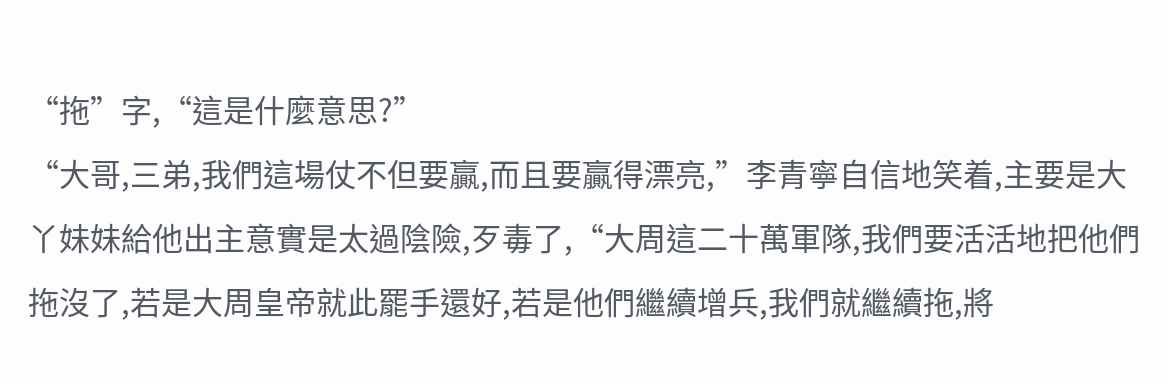“拖”字,“這是什麼意思?”
“大哥,三弟,我們這場仗不但要贏,而且要贏得漂亮,”李青寧自信地笑着,主要是大丫妹妹給他出主意實是太過陰險,歹毒了,“大周這二十萬軍隊,我們要活活地把他們拖沒了,若是大周皇帝就此罷手還好,若是他們繼續增兵,我們就繼續拖,將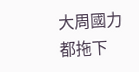大周國力都拖下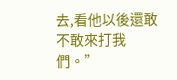去,看他以後還敢不敢來打我們。”